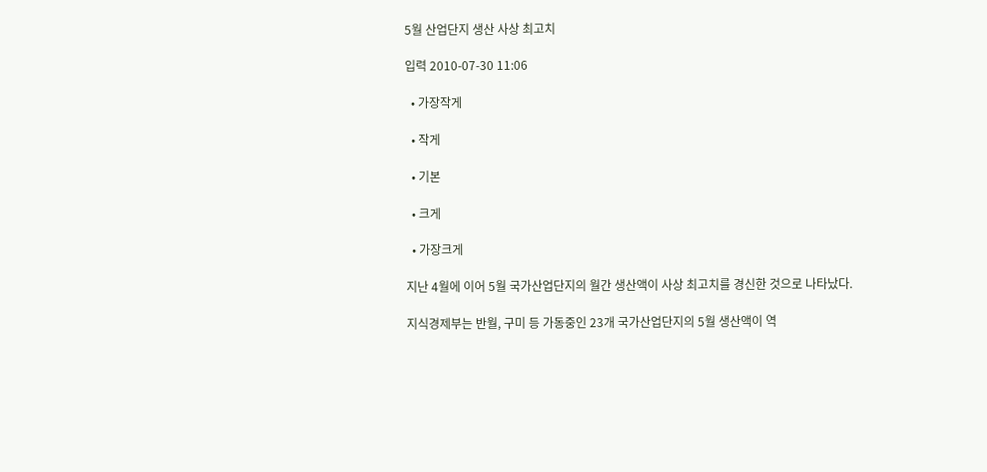5월 산업단지 생산 사상 최고치

입력 2010-07-30 11:06

  • 가장작게

  • 작게

  • 기본

  • 크게

  • 가장크게

지난 4월에 이어 5월 국가산업단지의 월간 생산액이 사상 최고치를 경신한 것으로 나타났다.

지식경제부는 반월, 구미 등 가동중인 23개 국가산업단지의 5월 생산액이 역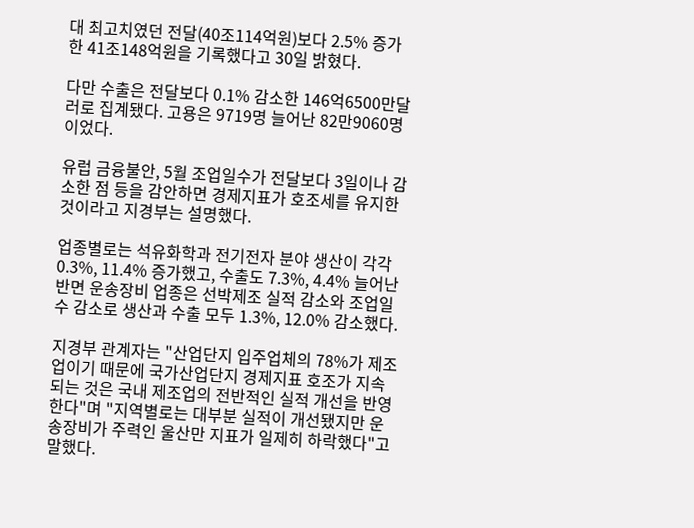대 최고치였던 전달(40조114억원)보다 2.5% 증가한 41조148억원을 기록했다고 30일 밝혔다.

다만 수출은 전달보다 0.1% 감소한 146억6500만달러로 집계됐다. 고용은 9719명 늘어난 82만9060명이었다.

유럽 금융불안, 5월 조업일수가 전달보다 3일이나 감소한 점 등을 감안하면 경제지표가 호조세를 유지한 것이라고 지경부는 설명했다.

업종별로는 석유화학과 전기전자 분야 생산이 각각 0.3%, 11.4% 증가했고, 수출도 7.3%, 4.4% 늘어난 반면 운송장비 업종은 선박제조 실적 감소와 조업일수 감소로 생산과 수출 모두 1.3%, 12.0% 감소했다.

지경부 관계자는 "산업단지 입주업체의 78%가 제조업이기 때문에 국가산업단지 경제지표 호조가 지속되는 것은 국내 제조업의 전반적인 실적 개선을 반영한다"며 "지역별로는 대부분 실적이 개선됐지만 운송장비가 주력인 울산만 지표가 일제히 하락했다"고 말했다.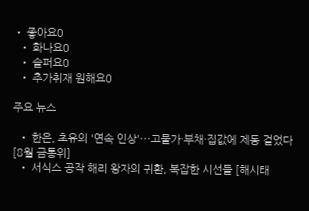• 좋아요0
  • 화나요0
  • 슬퍼요0
  • 추가취재 원해요0

주요 뉴스

  • 한은, 초유의 '연속 인상'⋯고물가·부채·집값에 제동 걸었다 [8월 금통위]
  • 서식스 공작 해리 왕자의 귀환, 복잡한 시선들 [해시태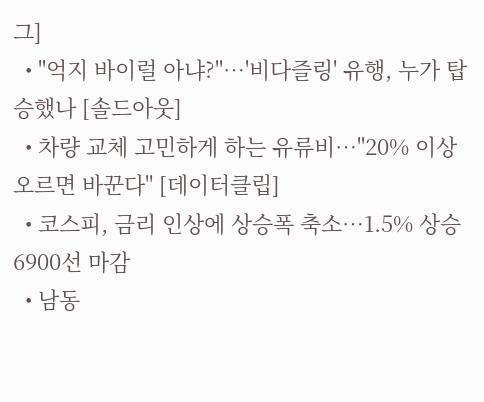그]
  • "억지 바이럴 아냐?"⋯'비다즐링' 유행, 누가 탑승했나 [솔드아웃]
  • 차량 교체 고민하게 하는 유류비…"20% 이상 오르면 바꾼다" [데이터클립]
  • 코스피, 금리 인상에 상승폭 축소…1.5% 상승 6900선 마감
  • 남동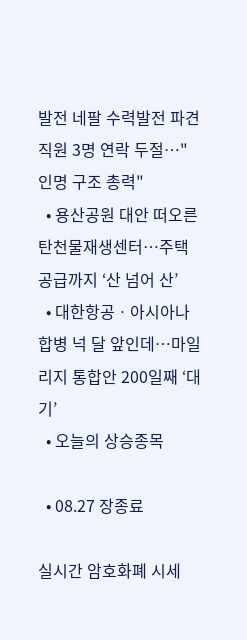발전 네팔 수력발전 파견 직원 3명 연락 두절⋯"인명 구조 총력"
  • 용산공원 대안 떠오른 탄천물재생센터⋯주택 공급까지 ‘산 넘어 산’
  • 대한항공ㆍ아시아나 합병 넉 달 앞인데⋯마일리지 통합안 200일째 ‘대기’
  • 오늘의 상승종목

  • 08.27 장종료

실시간 암호화폐 시세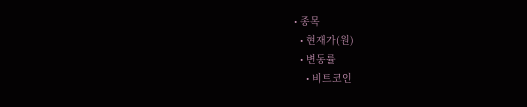• 종목
  • 현재가(원)
  • 변동률
    • 비트코인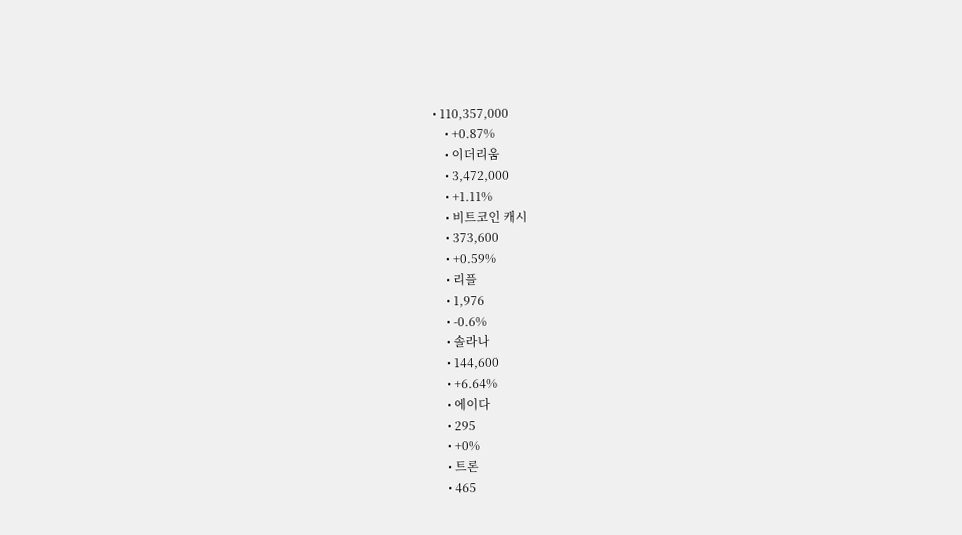• 110,357,000
    • +0.87%
    • 이더리움
    • 3,472,000
    • +1.11%
    • 비트코인 캐시
    • 373,600
    • +0.59%
    • 리플
    • 1,976
    • -0.6%
    • 솔라나
    • 144,600
    • +6.64%
    • 에이다
    • 295
    • +0%
    • 트론
    • 465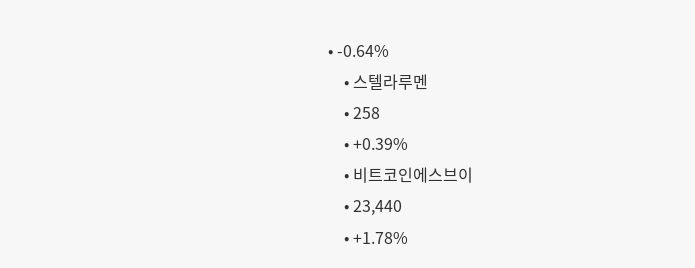• -0.64%
    • 스텔라루멘
    • 258
    • +0.39%
    • 비트코인에스브이
    • 23,440
    • +1.78%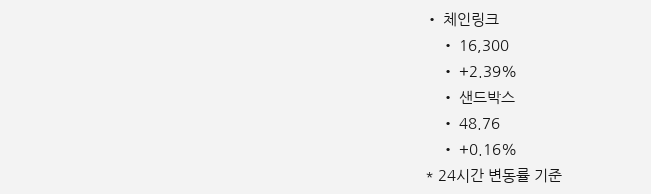• 체인링크
    • 16,300
    • +2.39%
    • 샌드박스
    • 48.76
    • +0.16%
* 24시간 변동률 기준